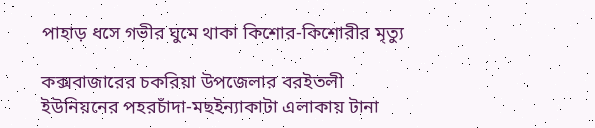পাহাড় ধসে গভীর ঘুমে থাকা কিশোর-কিশোরীর মৃত্যু

কক্সবাজারের চকরিয়া উপজেলার বরইতলী ইউনিয়নের পহরচাঁদা-মছইন্যাকাটা এলাকায় টানা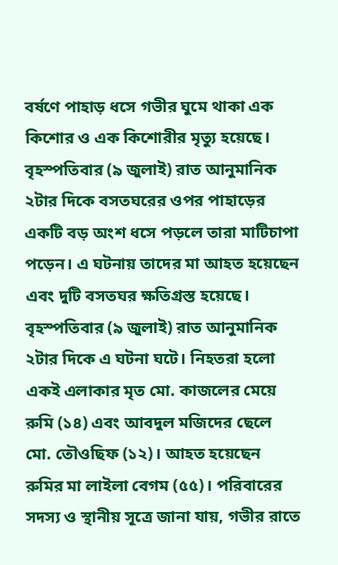বর্ষণে পাহাড় ধসে গভীর ঘুমে থাকা এক কিশোর ও এক কিশোরীর মৃত্যু হয়েছে। বৃহস্পতিবার (৯ জুলাই) রাত আনুমানিক ২টার দিকে বসতঘরের ওপর পাহাড়ের একটি বড় অংশ ধসে পড়লে তারা মাটিচাপা পড়েন। এ ঘটনায় তাদের মা আহত হয়েছেন এবং দুটি বসতঘর ক্ষতিগ্রস্ত হয়েছে। বৃহস্পতিবার (৯ জুলাই) রাত আনুমানিক ২টার দিকে এ ঘটনা ঘটে। নিহতরা হলো একই এলাকার মৃত মো. কাজলের মেয়ে রুমি (১৪) এবং আবদুল মজিদের ছেলে মো. তৌওছিফ (১২)। আহত হয়েছেন রুমির মা লাইলা বেগম (৫৫)। পরিবারের সদস্য ও স্থানীয় সূত্রে জানা যায়, গভীর রাতে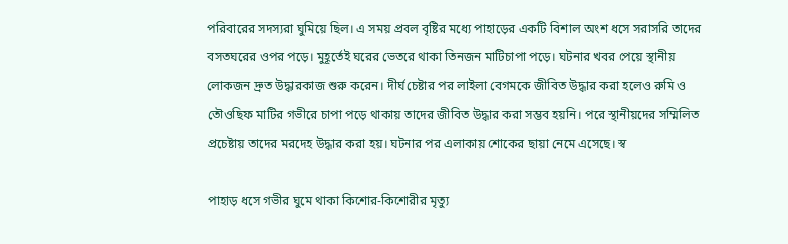পরিবারের সদস্যরা ঘুমিয়ে ছিল। এ সময় প্রবল বৃষ্টির মধ্যে পাহাড়ের একটি বিশাল অংশ ধসে সরাসরি তাদের বসতঘরের ওপর পড়ে। মুহূর্তেই ঘরের ভেতরে থাকা তিনজন মাটিচাপা পড়ে। ঘটনার খবর পেয়ে স্থানীয় লোকজন দ্রুত উদ্ধারকাজ শুরু করেন। দীর্ঘ চেষ্টার পর লাইলা বেগমকে জীবিত উদ্ধার করা হলেও রুমি ও তৌওছিফ মাটির গভীরে চাপা পড়ে থাকায় তাদের জীবিত উদ্ধার করা সম্ভব হয়নি। পরে স্থানীয়দের সম্মিলিত প্রচেষ্টায় তাদের মরদেহ উদ্ধার করা হয়। ঘটনার পর এলাকায় শোকের ছায়া নেমে এসেছে। স্ব

পাহাড় ধসে গভীর ঘুমে থাকা কিশোর-কিশোরীর মৃত্যু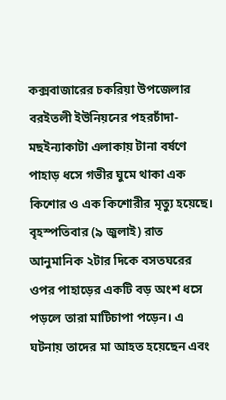কক্সবাজারের চকরিয়া উপজেলার বরইতলী ইউনিয়নের পহরচাঁদা-মছইন্যাকাটা এলাকায় টানা বর্ষণে পাহাড় ধসে গভীর ঘুমে থাকা এক কিশোর ও এক কিশোরীর মৃত্যু হয়েছে। বৃহস্পতিবার (৯ জুলাই) রাত আনুমানিক ২টার দিকে বসতঘরের ওপর পাহাড়ের একটি বড় অংশ ধসে পড়লে তারা মাটিচাপা পড়েন। এ ঘটনায় তাদের মা আহত হয়েছেন এবং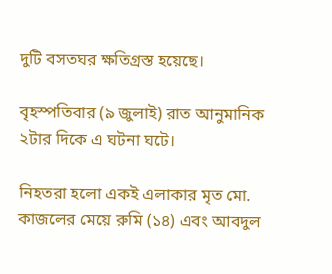দুটি বসতঘর ক্ষতিগ্রস্ত হয়েছে।

বৃহস্পতিবার (৯ জুলাই) রাত আনুমানিক ২টার দিকে এ ঘটনা ঘটে।

নিহতরা হলো একই এলাকার মৃত মো. কাজলের মেয়ে রুমি (১৪) এবং আবদুল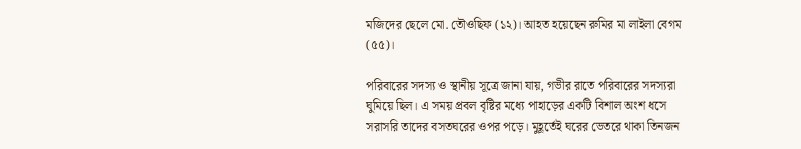মজিদের ছেলে মো. তৌওছিফ (১২)। আহত হয়েছেন রুমির মা লাইলা বেগম (৫৫)।

পরিবারের সদস্য ও স্থানীয় সূত্রে জানা যায়, গভীর রাতে পরিবারের সদস্যরা ঘুমিয়ে ছিল। এ সময় প্রবল বৃষ্টির মধ্যে পাহাড়ের একটি বিশাল অংশ ধসে সরাসরি তাদের বসতঘরের ওপর পড়ে। মুহূর্তেই ঘরের ভেতরে থাকা তিনজন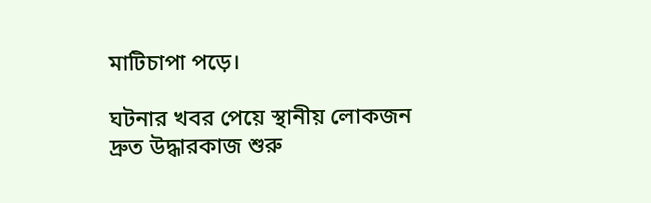মাটিচাপা পড়ে।

ঘটনার খবর পেয়ে স্থানীয় লোকজন দ্রুত উদ্ধারকাজ শুরু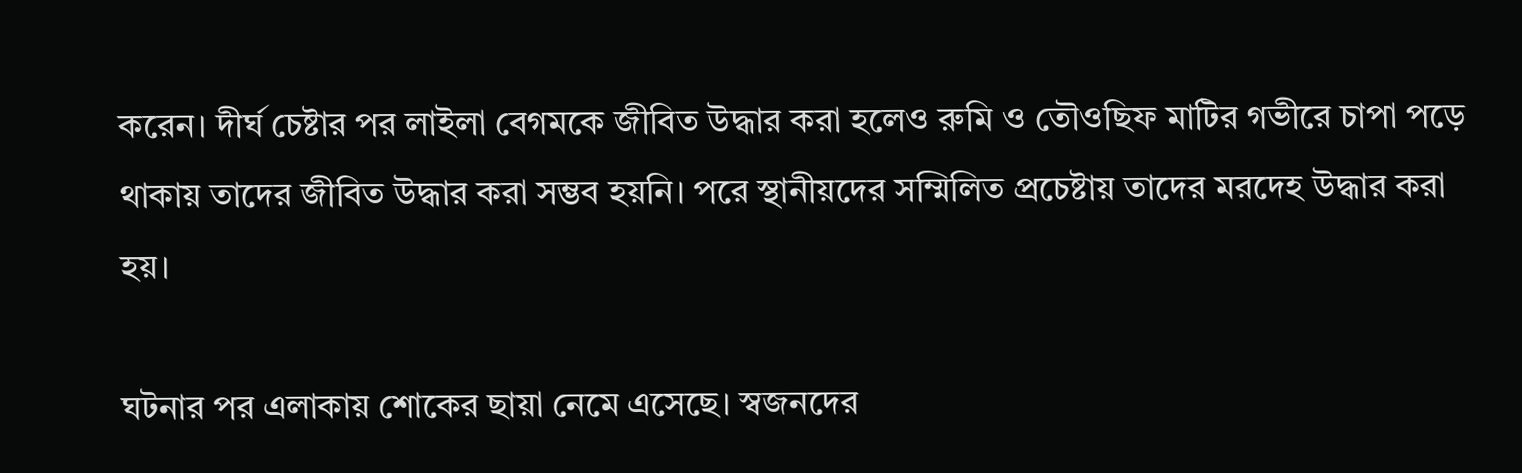করেন। দীর্ঘ চেষ্টার পর লাইলা বেগমকে জীবিত উদ্ধার করা হলেও রুমি ও তৌওছিফ মাটির গভীরে চাপা পড়ে থাকায় তাদের জীবিত উদ্ধার করা সম্ভব হয়নি। পরে স্থানীয়দের সম্মিলিত প্রচেষ্টায় তাদের মরদেহ উদ্ধার করা হয়।

ঘটনার পর এলাকায় শোকের ছায়া নেমে এসেছে। স্বজনদের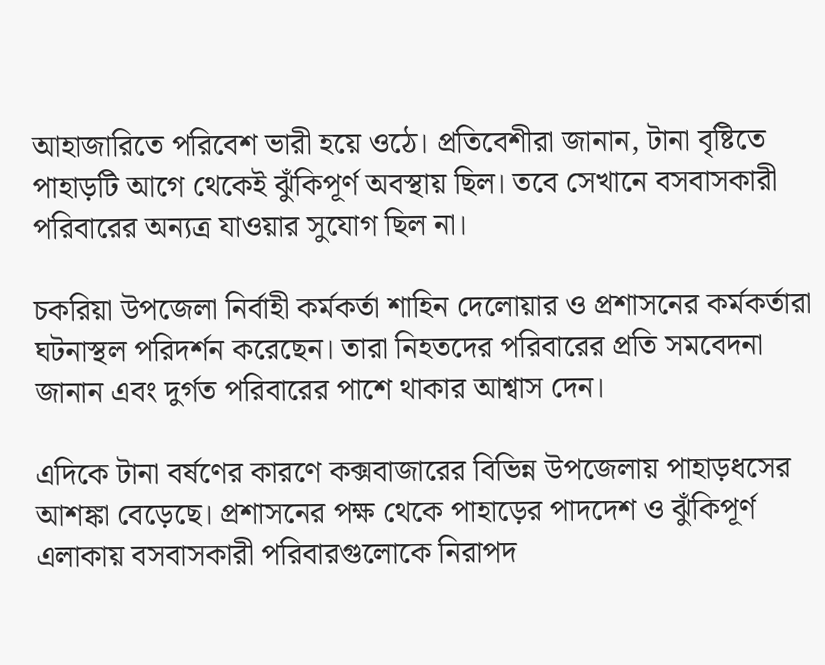আহাজারিতে পরিবেশ ভারী হয়ে ওঠে। প্রতিবেশীরা জানান, টানা বৃষ্টিতে পাহাড়টি আগে থেকেই ঝুঁকিপূর্ণ অবস্থায় ছিল। তবে সেখানে বসবাসকারী পরিবারের অন্যত্র যাওয়ার সুযোগ ছিল না।

চকরিয়া উপজেলা নির্বাহী কর্মকর্তা শাহিন দেলোয়ার ও প্রশাসনের কর্মকর্তারা ঘটনাস্থল পরিদর্শন করেছেন। তারা নিহতদের পরিবারের প্রতি সমবেদনা জানান এবং দুর্গত পরিবারের পাশে থাকার আশ্বাস দেন।

এদিকে টানা বর্ষণের কারণে কক্সবাজারের বিভিন্ন উপজেলায় পাহাড়ধসের আশঙ্কা বেড়েছে। প্রশাসনের পক্ষ থেকে পাহাড়ের পাদদেশ ও ঝুঁকিপূর্ণ এলাকায় বসবাসকারী পরিবারগুলোকে নিরাপদ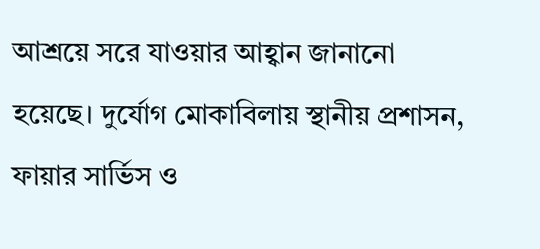আশ্রয়ে সরে যাওয়ার আহ্বান জানানো হয়েছে। দুর্যোগ মোকাবিলায় স্থানীয় প্রশাসন, ফায়ার সার্ভিস ও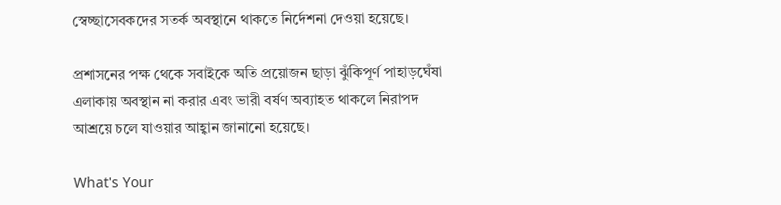স্বেচ্ছাসেবকদের সতর্ক অবস্থানে থাকতে নির্দেশনা দেওয়া হয়েছে।

প্রশাসনের পক্ষ থেকে সবাইকে অতি প্রয়োজন ছাড়া ঝুঁকিপূর্ণ পাহাড়ঘেঁষা এলাকায় অবস্থান না করার এবং ভারী বর্ষণ অব্যাহত থাকলে নিরাপদ আশ্রয়ে চলে যাওয়ার আহ্বান জানানো হয়েছে।

What's Your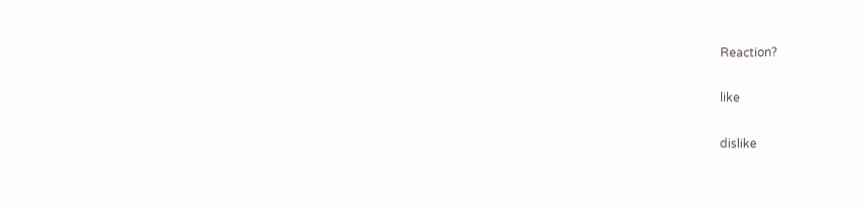Reaction?

like

dislike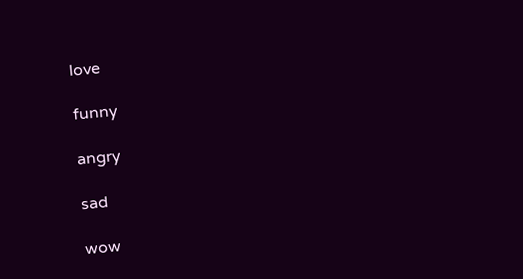love

funny

angry

sad

wow